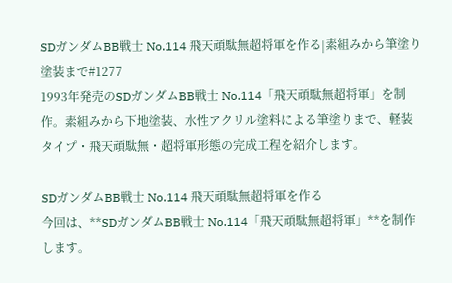SDガンダムBB戦士 No.114 飛天頑駄無超将軍を作る|素組みから筆塗り塗装まで#1277
1993年発売のSDガンダムBB戦士 No.114「飛天頑駄無超将軍」を制作。素組みから下地塗装、水性アクリル塗料による筆塗りまで、軽装タイプ・飛天頑駄無・超将軍形態の完成工程を紹介します。

SDガンダムBB戦士 No.114 飛天頑駄無超将軍を作る
今回は、**SDガンダムBB戦士 No.114「飛天頑駄無超将軍」**を制作します。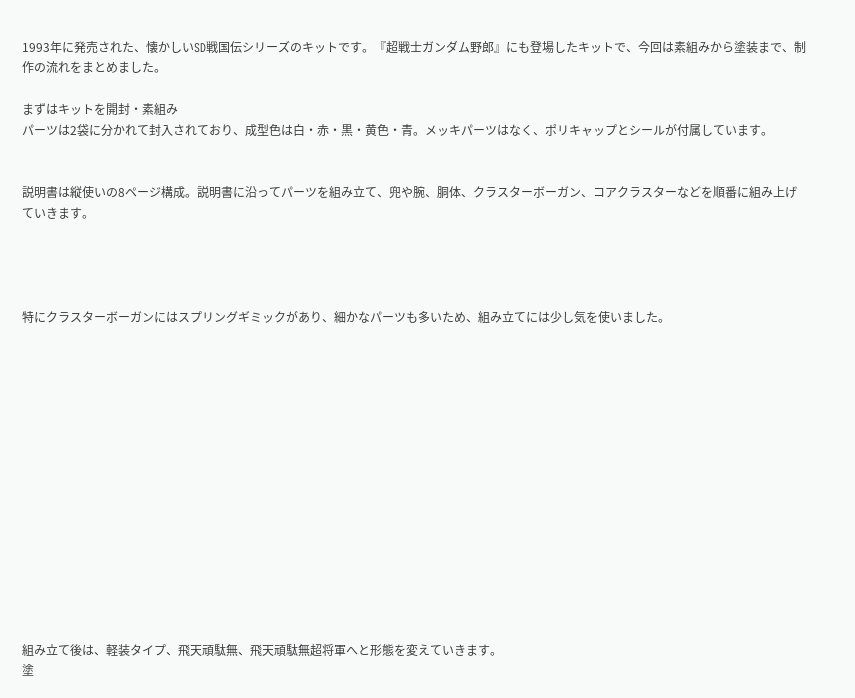1993年に発売された、懐かしいSD戦国伝シリーズのキットです。『超戦士ガンダム野郎』にも登場したキットで、今回は素組みから塗装まで、制作の流れをまとめました。

まずはキットを開封・素組み
パーツは2袋に分かれて封入されており、成型色は白・赤・黒・黄色・青。メッキパーツはなく、ポリキャップとシールが付属しています。


説明書は縦使いの8ページ構成。説明書に沿ってパーツを組み立て、兜や腕、胴体、クラスターボーガン、コアクラスターなどを順番に組み上げていきます。




特にクラスターボーガンにはスプリングギミックがあり、細かなパーツも多いため、組み立てには少し気を使いました。















組み立て後は、軽装タイプ、飛天頑駄無、飛天頑駄無超将軍へと形態を変えていきます。
塗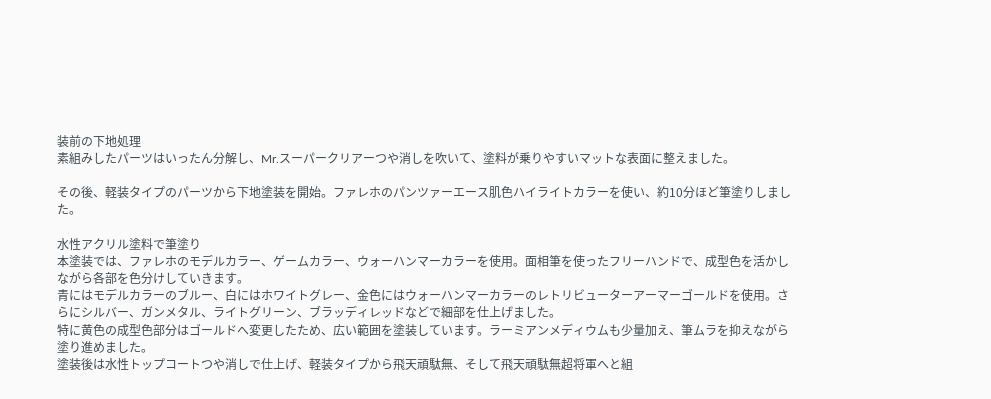装前の下地処理
素組みしたパーツはいったん分解し、Mr.スーパークリアーつや消しを吹いて、塗料が乗りやすいマットな表面に整えました。

その後、軽装タイプのパーツから下地塗装を開始。ファレホのパンツァーエース肌色ハイライトカラーを使い、約10分ほど筆塗りしました。

水性アクリル塗料で筆塗り
本塗装では、ファレホのモデルカラー、ゲームカラー、ウォーハンマーカラーを使用。面相筆を使ったフリーハンドで、成型色を活かしながら各部を色分けしていきます。
青にはモデルカラーのブルー、白にはホワイトグレー、金色にはウォーハンマーカラーのレトリビューターアーマーゴールドを使用。さらにシルバー、ガンメタル、ライトグリーン、ブラッディレッドなどで細部を仕上げました。
特に黄色の成型色部分はゴールドへ変更したため、広い範囲を塗装しています。ラーミアンメディウムも少量加え、筆ムラを抑えながら塗り進めました。
塗装後は水性トップコートつや消しで仕上げ、軽装タイプから飛天頑駄無、そして飛天頑駄無超将軍へと組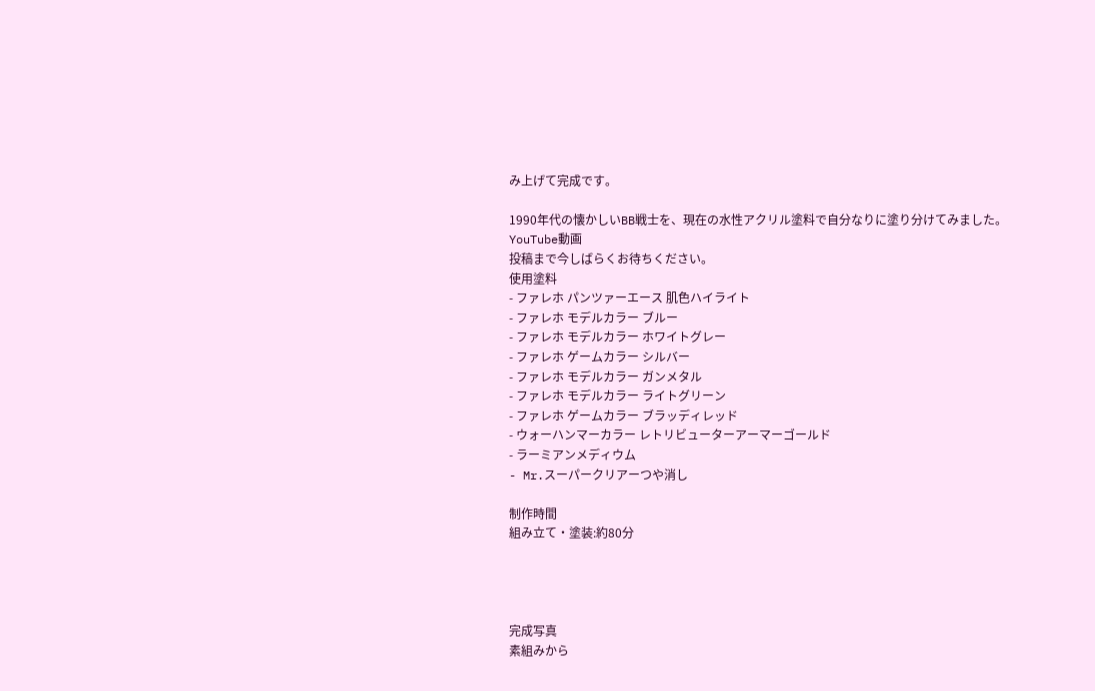み上げて完成です。

1990年代の懐かしいBB戦士を、現在の水性アクリル塗料で自分なりに塗り分けてみました。
YouTube動画
投稿まで今しばらくお待ちください。
使用塗料
- ファレホ パンツァーエース 肌色ハイライト
- ファレホ モデルカラー ブルー
- ファレホ モデルカラー ホワイトグレー
- ファレホ ゲームカラー シルバー
- ファレホ モデルカラー ガンメタル
- ファレホ モデルカラー ライトグリーン
- ファレホ ゲームカラー ブラッディレッド
- ウォーハンマーカラー レトリビューターアーマーゴールド
- ラーミアンメディウム
- Mr.スーパークリアーつや消し

制作時間
組み立て・塗装:約80分




完成写真
素組みから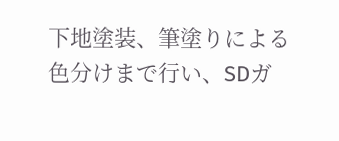下地塗装、筆塗りによる色分けまで行い、SDガ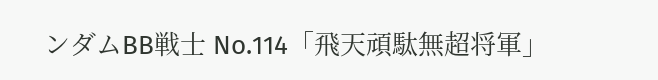ンダムBB戦士 No.114「飛天頑駄無超将軍」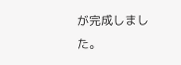が完成しました。